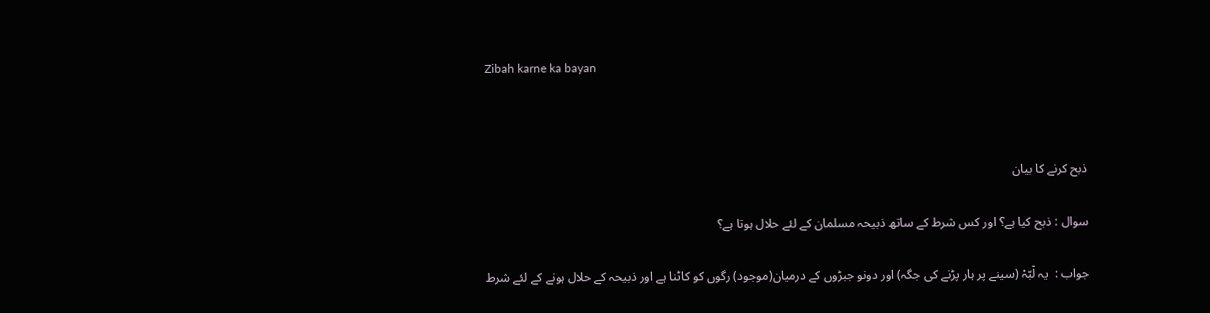Zibah karne ka bayan



ذبح کرنے کا بیان

سوال : ذبح کیا ہے؟ اور کس شرط کے ساتھ ذبیحہ مسلمان کے لئے حلال ہوتا ہے؟

جواب :  یہ لٙبّہْ (سینے پر ہار پڑنے کی جگہ) اور دونو جبڑوں کے درمیان(موجود) رگوں کو کاٹنا ہے اور ذبیحہ کے حلال ہونے کے لئے شرط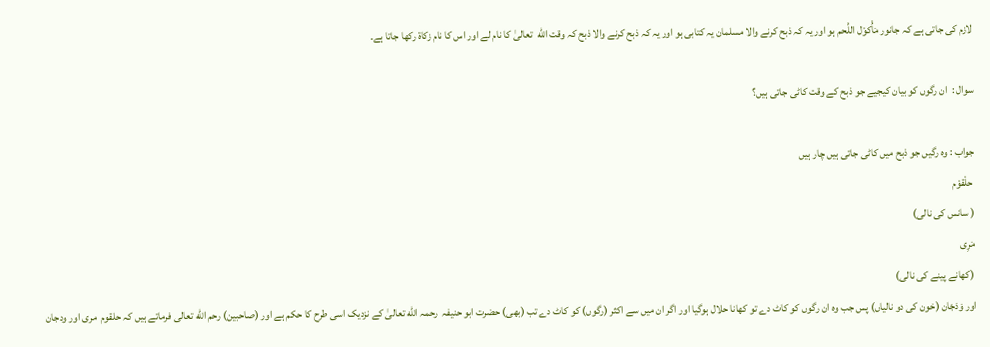لازم کی جاتی ہے کہ جانور مٙاُْکوْل اللّٙحم ہو اور یہ کہ ذبح کرنے والا مسلمان یہ کتابی ہو اور یہ کہ ذبح کرنے والا ذبح کہ وقت اللّه  تعالیٰ کا نام لے اور اس کا نام زکاة رکھا جاتا ہے۔

سوال :  ان رگوں کو بیان کیجیے جو ذبح کے وقت کاٹی جاتی ہیں؟

جواب : وہ رگیں جو ذبح میں کاٹی جاتی ہیں چار ہیں
 حلْقوْم
( سانس کی نالی)
مٙرِی
 (کھانے پینے کی نالی)
اور وٙدٙجٙان (خون کی دو نالیاں) پس جب وہ ان رگوں کو کاٹ دے تو کھانا حلال ہوگیا اور اگر ان میں سے اکثر (رگوں) کو کاٹ دے تب (بھی) حضرت ابو حنیفہ  رحمہ اللّه تعالیٰ کے نزدیک اسی طرح کا حکم ہے اور (صاحبین) رحم اللّه تعالی فرماتے ہیں کہ حلقوم  مری اور ودجان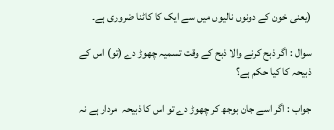(یعنی خون کے دونوں نالیوں میں سے ایک کا کاٹنا ضروری ہے۔

سوال : اگر ذبح کرنے والا ذبح کے وقت تسمیہ چھوڑ دے (تو) اس کے ذبیحہ کا کیا حکم ہے؟

جواب : اگر اسے جان بوجھ کر چھوڑ دے تو اس کا ذبیحہ  مردار ہے نہ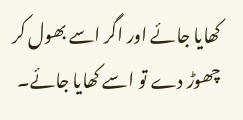کھایا جائے اور اگر اسے بھول کر چھوڑ دے تو اسے کھایا جائے۔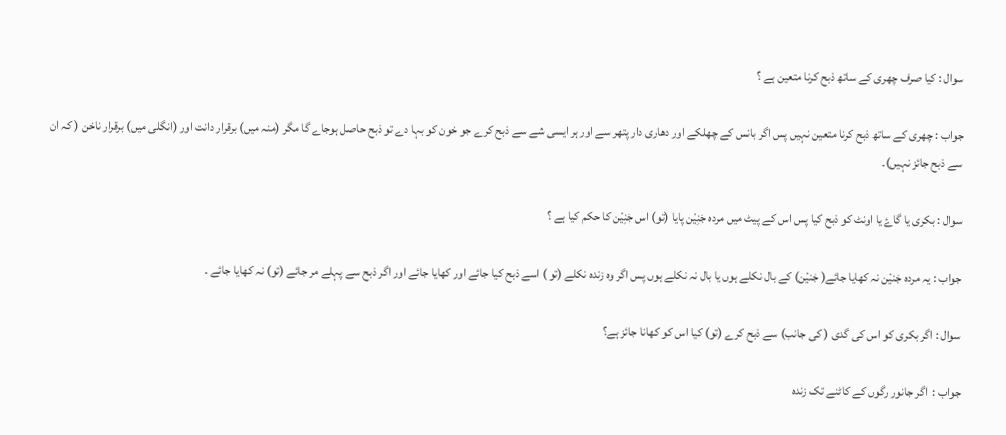سوال : کیا صرف چھری کے ساتھ ذبح کرنا متعین ہے ؟

جواب : چھری کے ساتھ ذبح کرنا متعین نہیں پس اگر بانس کے چھلکے اور دھاری دار پتھر سے اور ہر ایسی شے سے ذبح کرے جو خون کو بہا دے تو ذبح حاصل ہوجاے گا مگر (منہ میں) برقرار دانت اور (انگلی میں) برقرار ناخن ( کہ ان سے ذبح جائز نہیں)۔

سوال : بکری یا گاۓ یا اونٹ کو ذبح کیا پس اس کے پیٹ میں مردہ جٙنِیْن پایا (تو) اس جٙنِیْن کا حکم کیا ہے ؟

جواب : یہ مردہ جٙنیْن نہ کھایا جائے( جٙنیْن) کے بال نکلے ہوں یا بال نہ نکلے ہوں پس اگر وہ زندہ نکلے (تو ) اسے ذبح کیا جائے اور کھایا جائے اور اگر ذبح سے پہلے مر جائے (تو) نہ کھایا جائے ۔

سوال : اگر بکری کو اس کی گدی ( کی جانب) سے ذبح کرے (تو) کیا اس کو کھانا جائز ہے؟

جواب :  اگر جانور رگوں کے کاٹنے تک زندہ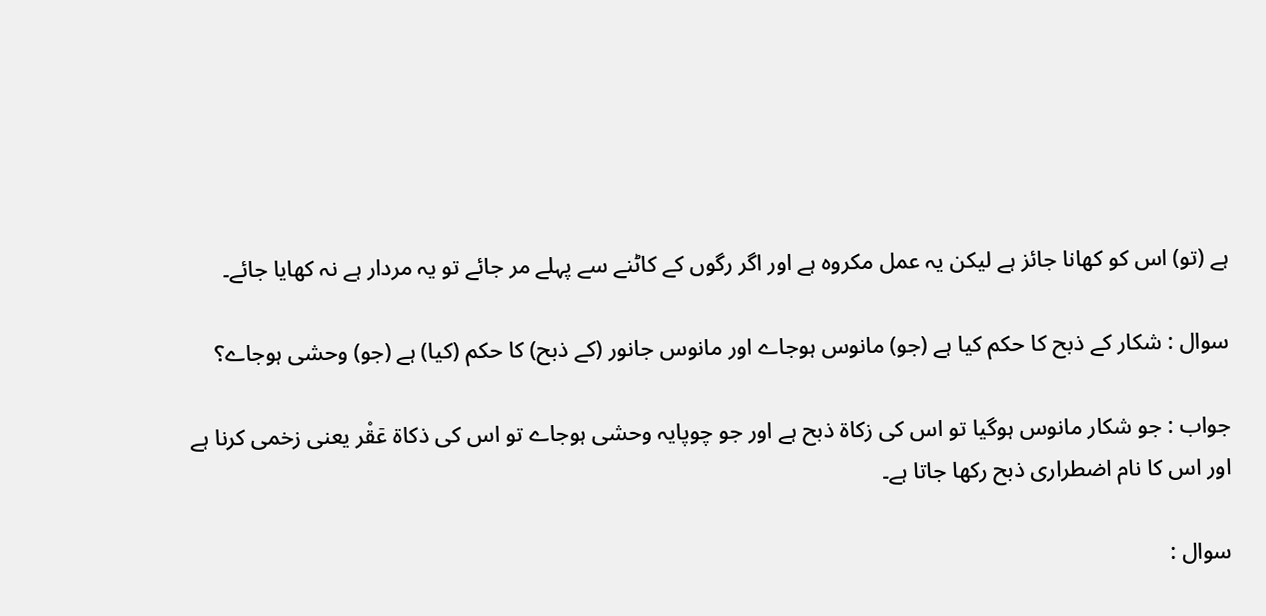ہے (تو) اس کو کھانا جائز ہے لیکن یہ عمل مکروہ ہے اور اگر رگوں کے کاٹنے سے پہلے مر جائے تو یہ مردار ہے نہ کھایا جائے۔

سوال : شکار کے ذبح کا حکم کیا ہے (جو) مانوس ہوجاے اور مانوس جانور (کے ذبح) کا حکم (کیا) ہے (جو) وحشی ہوجاے؟

جواب : جو شکار مانوس ہوگیا تو اس کی زکاة ذبح ہے اور جو چوپایہ وحشی ہوجاے تو اس کی ذکاة عٙقْر یعنی زخمی کرنا ہے اور اس کا نام اضطراری ذبح رکھا جاتا ہے۔

سوال :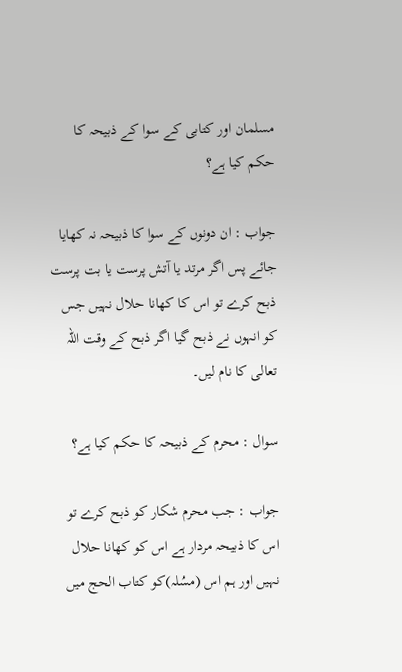مسلمان اور کتابی کے سوا کے ذبیحہ کا حکم کیا ہے؟

جواب : ان دونوں کے سوا کا ذبیحہ نہ کھایا جائے پس اگر مرتد یا آتش پرست یا بت پرست ذبح کرے تو اس کا کھانا حلال نہیں جس کو انہوں نے ذبح گیا اگر ذبح کے وقت اللہ تعالی کا نام لیں۔

سوال : محرم کے ذبیحہ کا حکم کیا ہے؟

جواب : جب محرم شکار کو ذبح کرے تو اس کا ذبیحہ مردار ہے اس کو کھانا حلال نہیں اور ہم اس (مسُلہ)کو کتاب الحج میں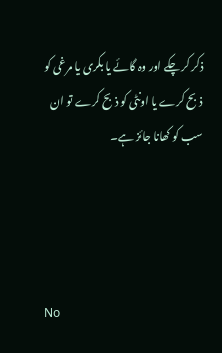ذکر کر چکے اور وہ گائے یا بکری یا مرغی کو ذبح کرے یا اونٹی کو ذبح کرے تو ان سب کو کھانا جائز ہے۔




No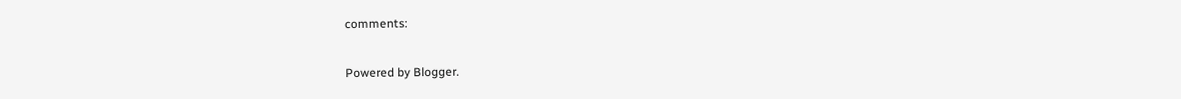comments:

Powered by Blogger.